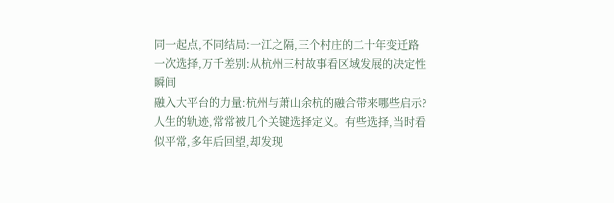同一起点,不同结局:一江之隔,三个村庄的二十年变迁路
一次选择,万千差别:从杭州三村故事看区域发展的决定性瞬间
融入大平台的力量:杭州与萧山余杭的融合带来哪些启示?
人生的轨迹,常常被几个关键选择定义。有些选择,当时看似平常,多年后回望,却发现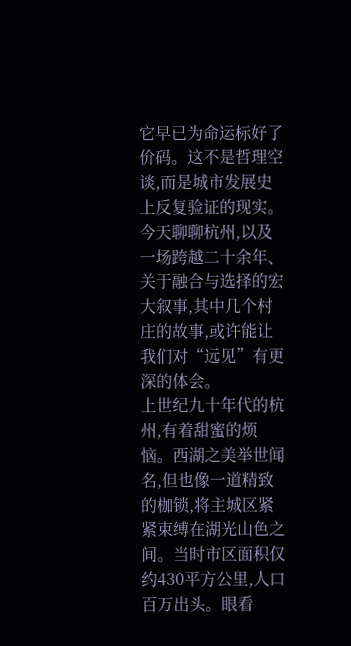它早已为命运标好了价码。这不是哲理空谈,而是城市发展史上反复验证的现实。今天聊聊杭州,以及一场跨越二十余年、关于融合与选择的宏大叙事,其中几个村庄的故事,或许能让我们对“远见”有更深的体会。
上世纪九十年代的杭州,有着甜蜜的烦恼。西湖之美举世闻名,但也像一道精致的枷锁,将主城区紧紧束缚在湖光山色之间。当时市区面积仅约430平方公里,人口百万出头。眼看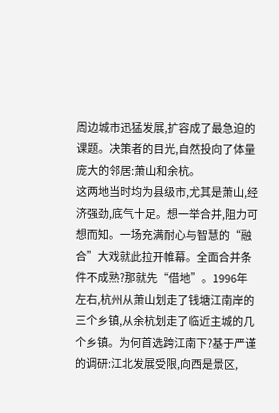周边城市迅猛发展,扩容成了最急迫的课题。决策者的目光,自然投向了体量庞大的邻居:萧山和余杭。
这两地当时均为县级市,尤其是萧山,经济强劲,底气十足。想一举合并,阻力可想而知。一场充满耐心与智慧的“融合”大戏就此拉开帷幕。全面合并条件不成熟?那就先“借地”。1996年左右,杭州从萧山划走了钱塘江南岸的三个乡镇,从余杭划走了临近主城的几个乡镇。为何首选跨江南下?基于严谨的调研:江北发展受限,向西是景区,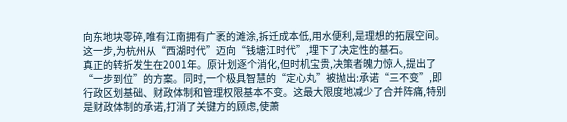向东地块零碎,唯有江南拥有广袤的滩涂,拆迁成本低,用水便利,是理想的拓展空间。这一步,为杭州从“西湖时代”迈向“钱塘江时代”,埋下了决定性的基石。
真正的转折发生在2001年。原计划逐个消化,但时机宝贵,决策者魄力惊人,提出了“一步到位”的方案。同时,一个极具智慧的“定心丸”被抛出:承诺“三不变”,即行政区划基础、财政体制和管理权限基本不变。这最大限度地减少了合并阵痛,特别是财政体制的承诺,打消了关键方的顾虑,使萧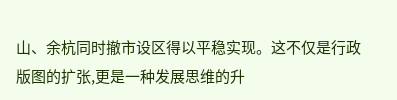山、余杭同时撤市设区得以平稳实现。这不仅是行政版图的扩张,更是一种发展思维的升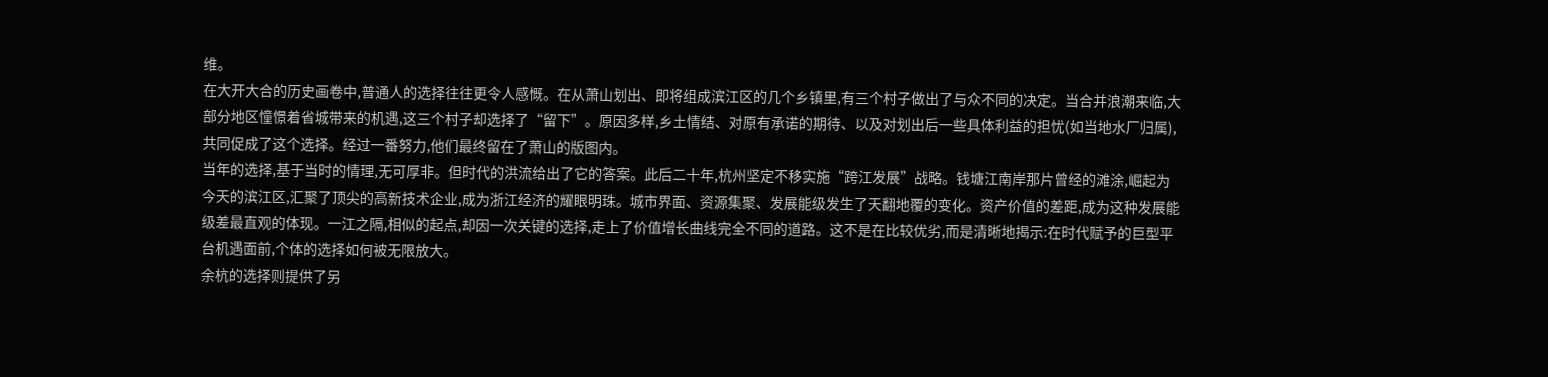维。
在大开大合的历史画卷中,普通人的选择往往更令人感慨。在从萧山划出、即将组成滨江区的几个乡镇里,有三个村子做出了与众不同的决定。当合并浪潮来临,大部分地区憧憬着省城带来的机遇,这三个村子却选择了“留下”。原因多样,乡土情结、对原有承诺的期待、以及对划出后一些具体利益的担忧(如当地水厂归属),共同促成了这个选择。经过一番努力,他们最终留在了萧山的版图内。
当年的选择,基于当时的情理,无可厚非。但时代的洪流给出了它的答案。此后二十年,杭州坚定不移实施“跨江发展”战略。钱塘江南岸那片曾经的滩涂,崛起为今天的滨江区,汇聚了顶尖的高新技术企业,成为浙江经济的耀眼明珠。城市界面、资源集聚、发展能级发生了天翻地覆的变化。资产价值的差距,成为这种发展能级差最直观的体现。一江之隔,相似的起点,却因一次关键的选择,走上了价值增长曲线完全不同的道路。这不是在比较优劣,而是清晰地揭示:在时代赋予的巨型平台机遇面前,个体的选择如何被无限放大。
余杭的选择则提供了另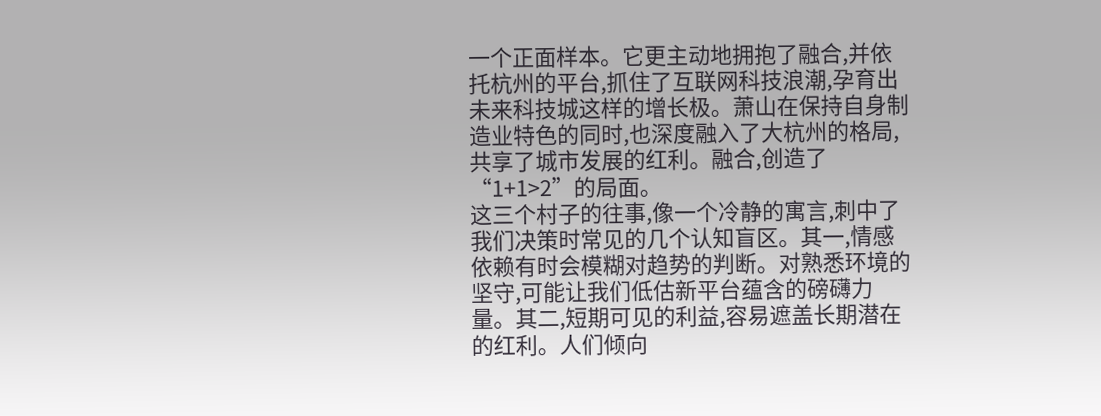一个正面样本。它更主动地拥抱了融合,并依托杭州的平台,抓住了互联网科技浪潮,孕育出未来科技城这样的增长极。萧山在保持自身制造业特色的同时,也深度融入了大杭州的格局,共享了城市发展的红利。融合,创造了“1+1>2”的局面。
这三个村子的往事,像一个冷静的寓言,刺中了我们决策时常见的几个认知盲区。其一,情感依赖有时会模糊对趋势的判断。对熟悉环境的坚守,可能让我们低估新平台蕴含的磅礴力量。其二,短期可见的利益,容易遮盖长期潜在的红利。人们倾向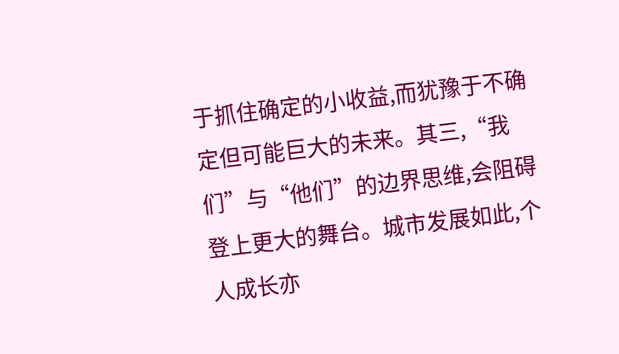于抓住确定的小收益,而犹豫于不确定但可能巨大的未来。其三,“我们”与“他们”的边界思维,会阻碍登上更大的舞台。城市发展如此,个人成长亦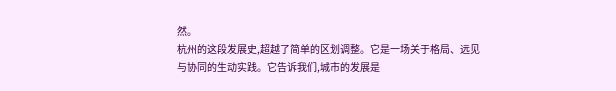然。
杭州的这段发展史,超越了简单的区划调整。它是一场关于格局、远见与协同的生动实践。它告诉我们,城市的发展是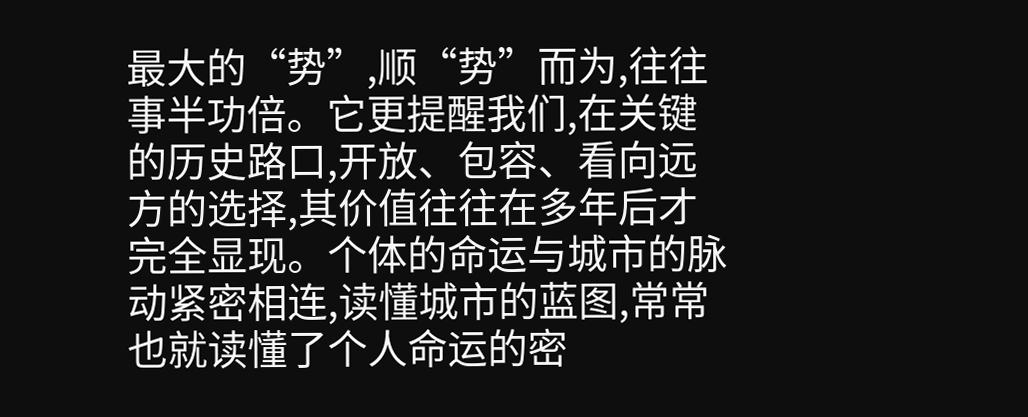最大的“势”,顺“势”而为,往往事半功倍。它更提醒我们,在关键的历史路口,开放、包容、看向远方的选择,其价值往往在多年后才完全显现。个体的命运与城市的脉动紧密相连,读懂城市的蓝图,常常也就读懂了个人命运的密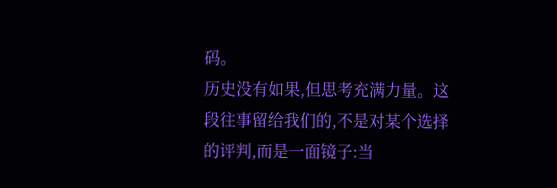码。
历史没有如果,但思考充满力量。这段往事留给我们的,不是对某个选择的评判,而是一面镜子:当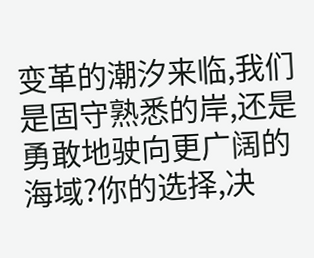变革的潮汐来临,我们是固守熟悉的岸,还是勇敢地驶向更广阔的海域?你的选择,决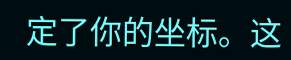定了你的坐标。这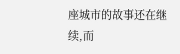座城市的故事还在继续,而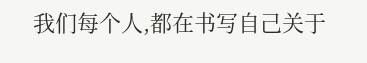我们每个人,都在书写自己关于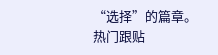“选择”的篇章。
热门跟贴